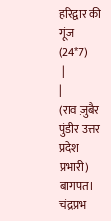हरिद्वार की गूंज (24*7)
 |
|
(राव ज़ुबैर पुंडीर उत्तर प्रदेश प्रभारी) बागपत। चंद्रप्रभ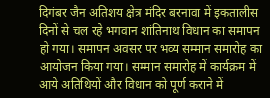दिगंबर जैन अतिशय क्षेत्र मंदिर बरनावा में इकतालीस दिनों से चल रहे भगवान शांतिनाथ विधान का समापन हो गया। समापन अवसर पर भव्य सम्मान समारोह का आयोजन किया गया। सम्मान समारोह में कार्यक्रम में आये अतिथियों और विधान को पूर्ण कराने में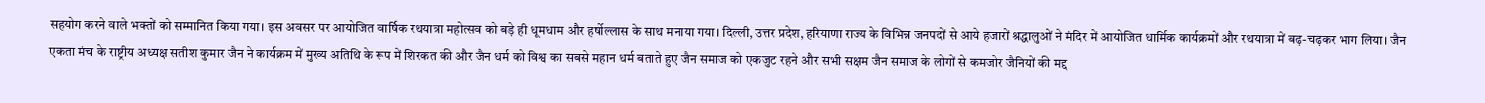सहयोग करने वाले भक्तों को सम्मानित किया गया। इस अवसर पर आयोजित वार्षिक रथयात्रा महोत्सव को बड़े ही धूमधाम और हर्षोल्लास के साथ मनाया गया। दिल्ली, उत्तर प्रदेश, हरियाणा राज्य के विभिन्न जनपदों से आये हजारों श्रद्धालुओं ने मंदिर में आयोजित धार्मिक कार्यक्रमों और रथयात्रा में बढ़-चढ़कर भाग लिया। जैन एकता मंच के राष्ट्रीय अध्यक्ष सतीश कुमार जैन ने कार्यक्रम में मुख्य अतिथि के रूप में शिरकत की और जैन धर्म को विश्व का सबसे महान धर्म बताते हुए जैन समाज को एकजुट रहने और सभी सक्षम जैन समाज के लोगों से कमजोर जैनियों की मद्द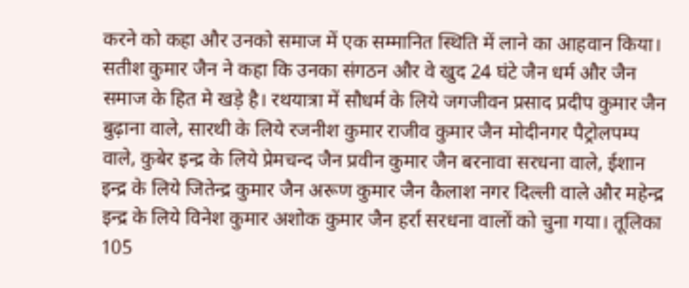करने को कहा और उनको समाज में एक सम्मानित स्थिति में लाने का आहवान किया। सतीश कुमार जैन ने कहा कि उनका संगठन और वे खुद 24 घंटे जैन धर्म और जैन समाज के हित मे खड़े है। रथयात्रा में सौधर्म के लिये जगजीवन प्रसाद प्रदीप कुमार जैन बुढ़ाना वाले, सारथी के लिये रजनीश कुमार राजीव कुमार जैन मोदीनगर पैट्रोलपम्प वाले, कुबेर इन्द्र के लिये प्रेमचन्द जैन प्रवीन कुमार जैन बरनावा सरधना वाले, ईशान इन्द्र के लिये जितेन्द्र कुमार जैन अरूण कुमार जैन कैलाश नगर दिल्ली वाले और महेन्द्र इन्द्र के लिये विनेश कुमार अशोक कुमार जैन हर्रा सरधना वालों को चुना गया। तूलिका 105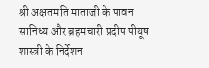श्री अक्षतमति माताजी के पावन सानिध्य और ब्रहमचारी प्रदीप पीयूष शास्त्री के निर्देशन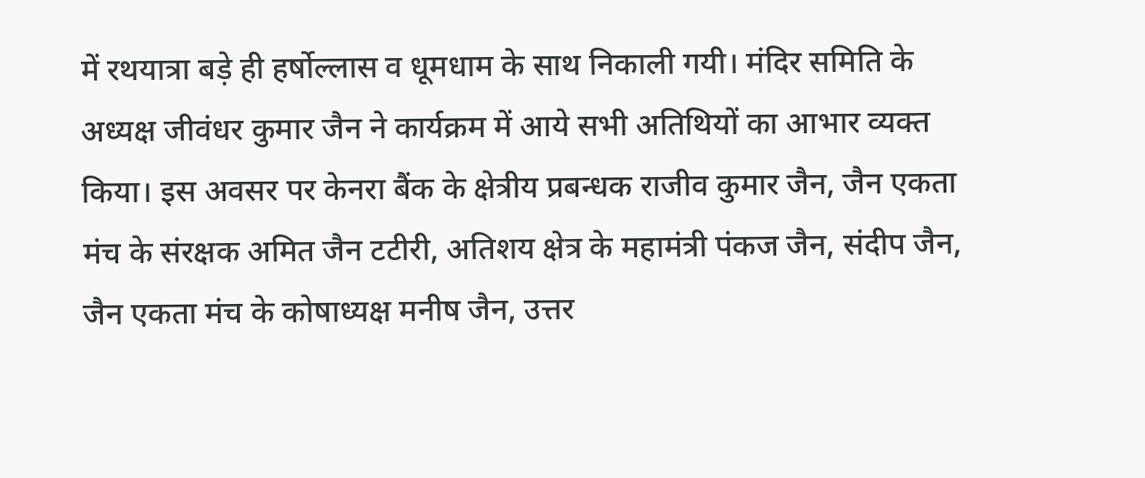में रथयात्रा बड़े ही हर्षोल्लास व धूमधाम के साथ निकाली गयी। मंदिर समिति के अध्यक्ष जीवंधर कुमार जैन ने कार्यक्रम में आये सभी अतिथियों का आभार व्यक्त किया। इस अवसर पर केनरा बैंक के क्षेत्रीय प्रबन्धक राजीव कुमार जैन, जैन एकता मंच के संरक्षक अमित जैन टटीरी, अतिशय क्षेत्र के महामंत्री पंकज जैन, संदीप जैन, जैन एकता मंच के कोषाध्यक्ष मनीष जैन, उत्तर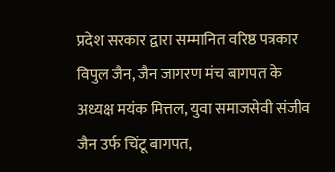प्रदेश सरकार द्वारा सम्मानित वरिष्ठ पत्रकार विपुल जैन, जैन जागरण मंच बागपत के अध्यक्ष मयंक मित्तल, युवा समाजसेवी संजीव जैन उर्फ चिंटू बागपत,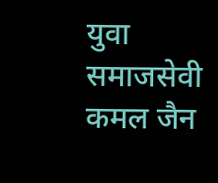युवा समाजसेवी कमल जैन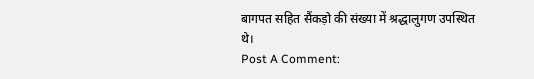बागपत सहित सैंकड़ो की संख्या में श्रद्धालुगण उपस्थित थे।
Post A Comment: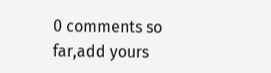0 comments so far,add yours